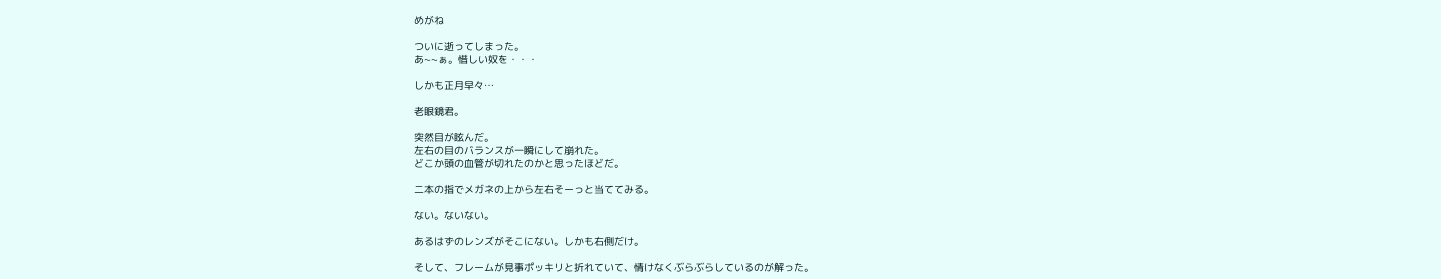めがね

ついに逝ってしまった。
あ~~ぁ。惜しい奴を・・・

しかも正月早々…

老眼鏡君。

突然目が眩んだ。
左右の目のバランスが一瞬にして崩れた。
どこか頭の血管が切れたのかと思ったほどだ。

二本の指でメガネの上から左右そーっと当ててみる。

ない。ないない。

あるはずのレンズがそこにない。しかも右側だけ。

そして、フレームが見事ポッキリと折れていて、情けなくぶらぶらしているのが解った。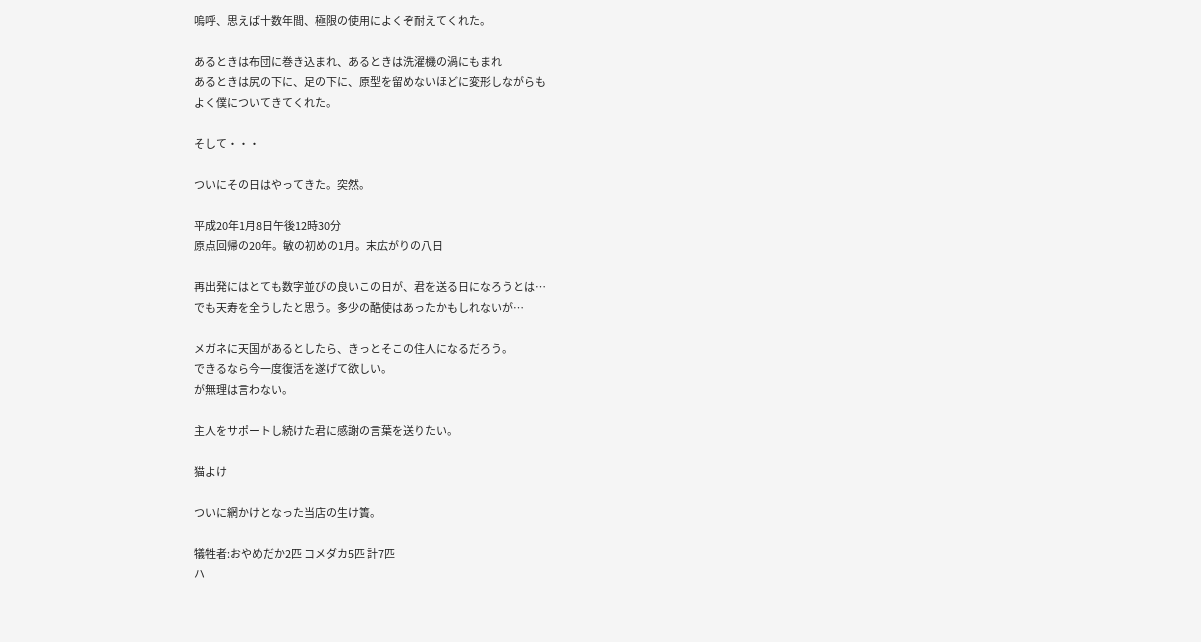嗚呼、思えば十数年間、極限の使用によくぞ耐えてくれた。

あるときは布団に巻き込まれ、あるときは洗濯機の渦にもまれ
あるときは尻の下に、足の下に、原型を留めないほどに変形しながらも
よく僕についてきてくれた。

そして・・・

ついにその日はやってきた。突然。

平成20年1月8日午後12時30分
原点回帰の20年。敏の初めの1月。末広がりの八日

再出発にはとても数字並びの良いこの日が、君を送る日になろうとは…
でも天寿を全うしたと思う。多少の酷使はあったかもしれないが…

メガネに天国があるとしたら、きっとそこの住人になるだろう。
できるなら今一度復活を遂げて欲しい。
が無理は言わない。

主人をサポートし続けた君に感謝の言葉を送りたい。

猫よけ

ついに網かけとなった当店の生け簀。

犠牲者:おやめだか2匹 コメダカ5匹 計7匹
ハ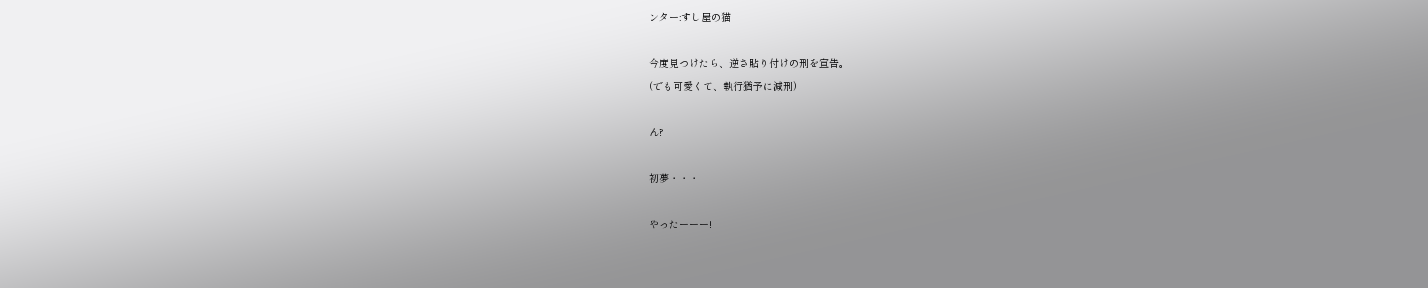ンター:すし屋の猫

今度見つけたら、逆さ貼り付けの刑を宣告。
(でも可愛くて、執行猶予に減刑)

ん?

初夢・・・

やったーーー!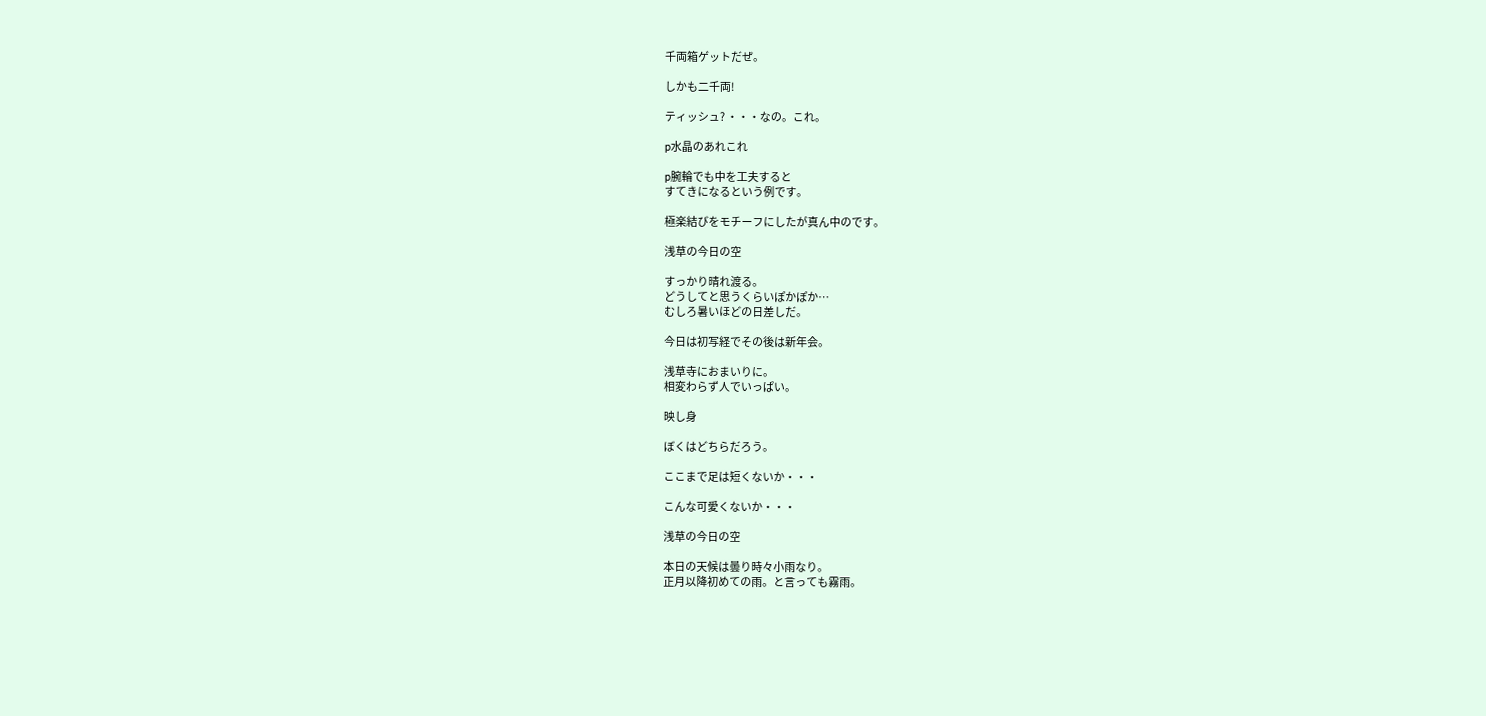千両箱ゲットだぜ。

しかも二千両!

ティッシュ? ・・・なの。これ。

p水晶のあれこれ

p腕輪でも中を工夫すると
すてきになるという例です。

極楽結びをモチーフにしたが真ん中のです。

浅草の今日の空

すっかり晴れ渡る。
どうしてと思うくらいぽかぽか…
むしろ暑いほどの日差しだ。

今日は初写経でその後は新年会。

浅草寺におまいりに。
相変わらず人でいっぱい。

映し身

ぼくはどちらだろう。

ここまで足は短くないか・・・

こんな可愛くないか・・・

浅草の今日の空

本日の天候は曇り時々小雨なり。
正月以降初めての雨。と言っても霧雨。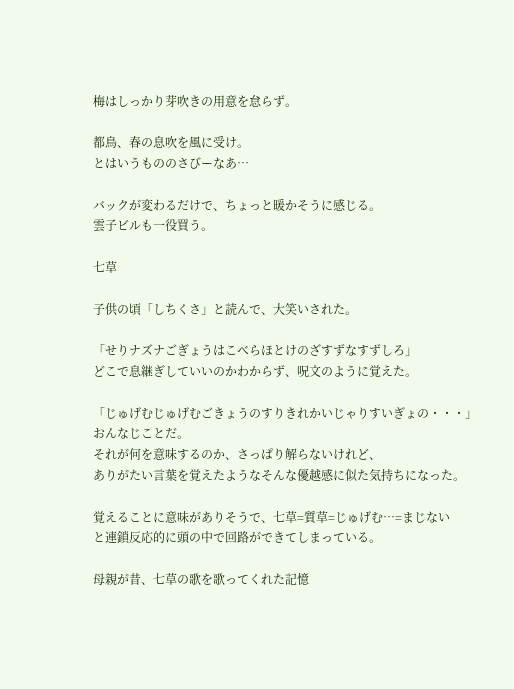梅はしっかり芽吹きの用意を怠らず。

都鳥、春の息吹を風に受け。
とはいうもののさびーなあ…

バックが変わるだけで、ちょっと暖かそうに感じる。
雲子ビルも一役買う。

七草

子供の頃「しちくさ」と読んで、大笑いされた。

「せりナズナごぎょうはこべらほとけのざすずなすずしろ」
どこで息継ぎしていいのかわからず、呪文のように覚えた。

「じゅげむじゅげむごきょうのすりきれかいじゃりすいぎょの・・・」
おんなじことだ。
それが何を意味するのか、さっぱり解らないけれど、
ありがたい言葉を覚えたようなそんな優越感に似た気持ちになった。

覚えることに意味がありそうで、七草=質草=じゅげむ…=まじない
と連鎖反応的に頭の中で回路ができてしまっている。

母親が昔、七草の歌を歌ってくれた記憶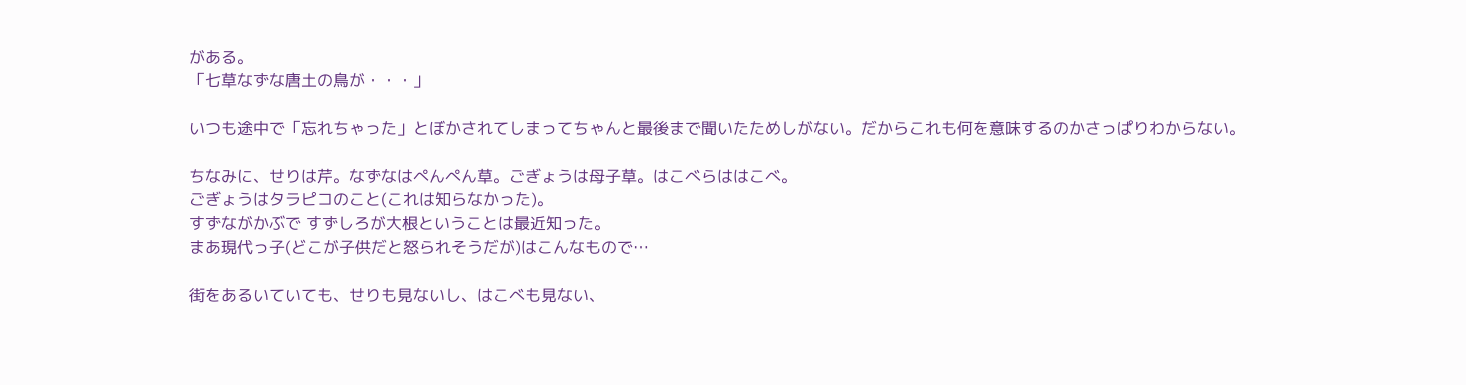がある。
「七草なずな唐土の鳥が・・・」

いつも途中で「忘れちゃった」とぼかされてしまってちゃんと最後まで聞いたためしがない。だからこれも何を意味するのかさっぱりわからない。

ちなみに、せりは芹。なずなはぺんぺん草。ごぎょうは母子草。はこべらははこべ。
ごぎょうはタラピコのこと(これは知らなかった)。
すずながかぶで すずしろが大根ということは最近知った。
まあ現代っ子(どこが子供だと怒られそうだが)はこんなもので…

街をあるいていても、せりも見ないし、はこべも見ない、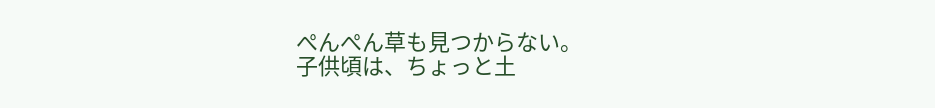ぺんぺん草も見つからない。
子供頃は、ちょっと土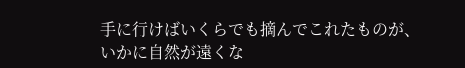手に行けばいくらでも摘んでこれたものが、
いかに自然が遠くな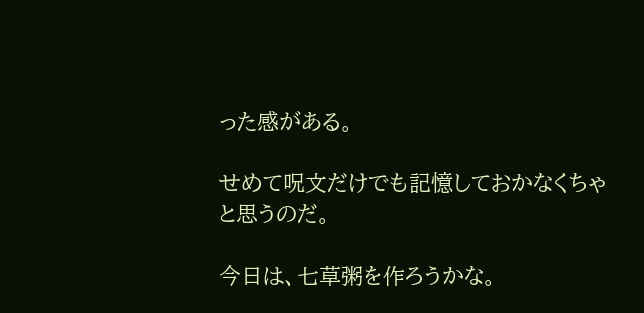った感がある。

せめて呪文だけでも記憶しておかなくちゃ
と思うのだ。

今日は、七草粥を作ろうかな。